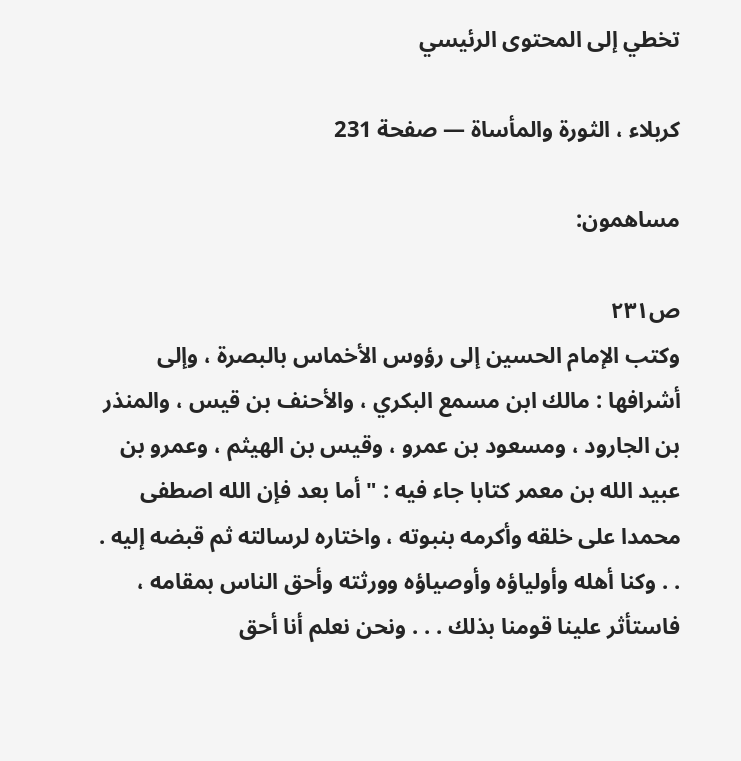تخطي إلى المحتوى الرئيسي

كربلاء ، الثورة والمأساة — صفحة 231

مساهمون:

ص٢٣١
وكتب الإمام الحسين إلى رؤوس الأخماس بالبصرة ، وإلى أشرافها : مالك ابن مسمع البكري ، والأحنف بن قيس ، والمنذر بن الجارود ، ومسعود بن عمرو ، وقيس بن الهيثم ، وعمرو بن عبيد الله بن معمر كتابا جاء فيه : " أما بعد فإن الله اصطفى محمدا على خلقه وأكرمه بنبوته ، واختاره لرسالته ثم قبضه إليه . . . وكنا أهله وأولياؤه وأوصياؤه وورثته وأحق الناس بمقامه ، فاستأثر علينا قومنا بذلك . . . ونحن نعلم أنا أحق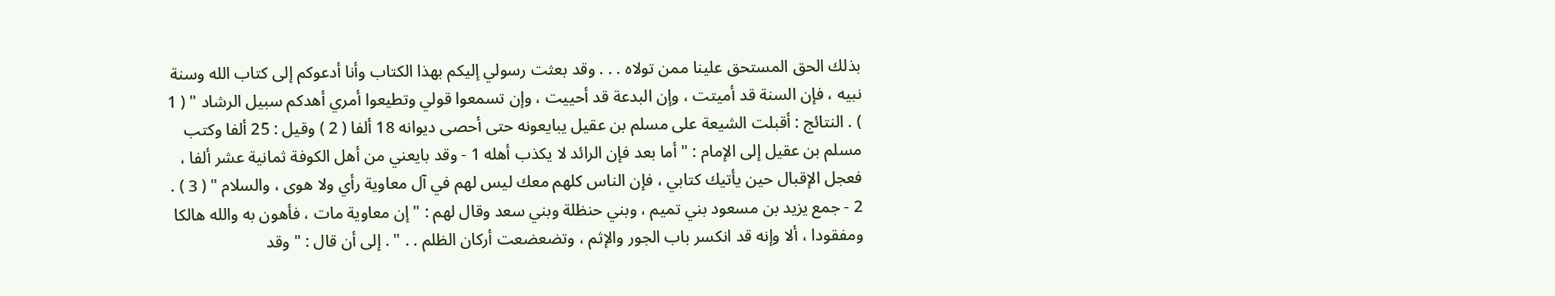بذلك الحق المستحق علينا ممن تولاه . . . وقد بعثت رسولي إليكم بهذا الكتاب وأنا أدعوكم إلى كتاب الله وسنة نبيه ، فإن السنة قد أميتت ، وإن البدعة قد أحييت ، وإن تسمعوا قولي وتطيعوا أمري أهدكم سبيل الرشاد " ( 1 ) . النتائج : أقبلت الشيعة على مسلم بن عقيل يبايعونه حتى أحصى ديوانه 18 ألفا ( 2 ) وقيل : 25 ألفا وكتب مسلم بن عقيل إلى الإمام : " أما بعد فإن الرائد لا يكذب أهله 1 - وقد بايعني من أهل الكوفة ثمانية عشر ألفا ، فعجل الإقبال حين يأتيك كتابي ، فإن الناس كلهم معك ليس لهم في آل معاوية رأي ولا هوى ، والسلام " ( 3 ) . 2 - جمع يزيد بن مسعود بني تميم ، وبني حنظلة وبني سعد وقال لهم : " إن معاوية مات ، فأهون به والله هالكا ومفقودا ، ألا وإنه قد انكسر باب الجور والإثم ، وتضعضعت أركان الظلم . . " . إلى أن قال : " وقد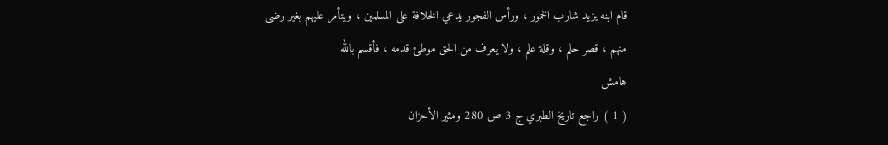قام ابنه يزيد شارب الخمور ، ورأس الفجور يدعي الخلافة على المسلمين ، ويتأمر عليهم بغير رضى منهم ، قصر حلم ، وقلة علم ، ولا يعرف من الحق موطئ قدمه ، فأقسم بالله
هامش
( 1 ) راجع تاريخ الطبري ج 3 ص 280 ومثير الأحزان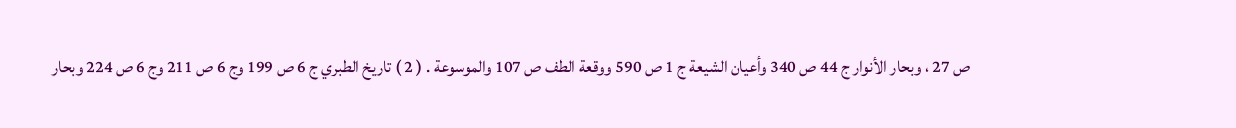ص 27 ، وبحار الأنوار ج 44 ص 340 وأعيان الشيعة ج 1 ص 590 ووقعة الطف ص 107 والموسوعة . ( 2 ) تاريخ الطبري ج 6 ص 199 وج 6 ص 211 وج 6 ص 224 وبحار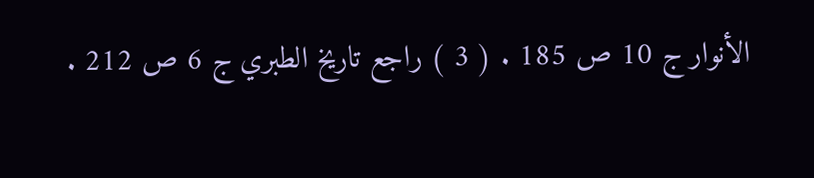الأنوار ج 10 ص 185 . ( 3 ) راجع تاريخ الطبري ج 6 ص 212 .